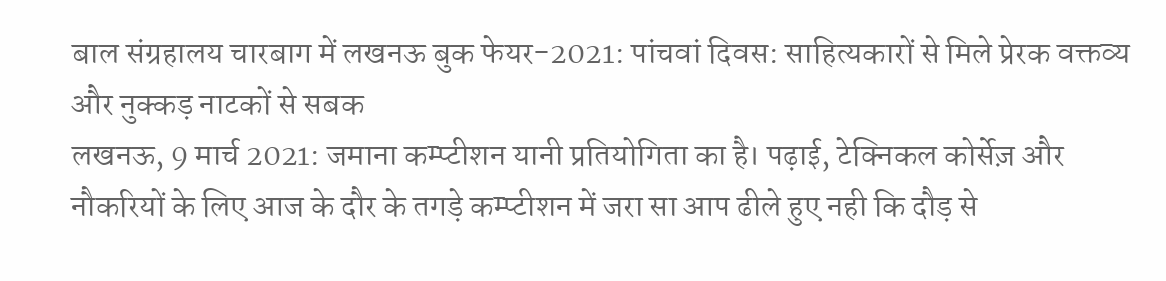बाल संग्रहालय चारबाग में लखनऊ बुक फेयर-2021: पांचवां दिवस: साहित्यकारों से मिले प्रेरक वक्तव्य और नुक्कड़ नाटकों से सबक
लखनऊ, 9 मार्च 2021: जमाना कम्प्टीशन यानी प्रतियोगिता का है। पढ़ाई, टेक्निकल कोर्सेज़ और नौकरियों के लिए आज के दौर के तगड़े कम्प्टीशन में जरा सा आप ढीले हुए नही कि दौड़ से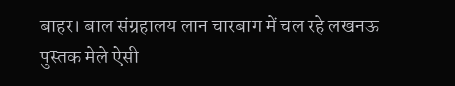बाहर। बाल संग्रहालय लान चारबाग में चल रहे लखनऊ पुस्तक मेले ऐसी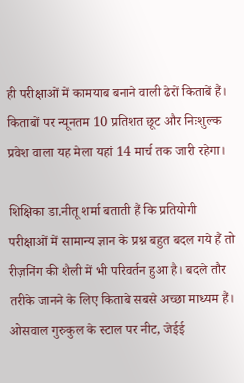ही परीक्षाओं में कामयाब बनाने वाली ढेरों किताबें हैं। किताबों पर न्यूनतम 10 प्रतिशत छूट और निःशुल्क प्रवेश वाला यह मेला यहां 14 मार्च तक जारी रहेगा।

शिक्षिका डा.नीतू शर्मा बताती हैं कि प्रतियोगी परीक्षाओं में सामान्य ज्ञान के प्रश्न बहुत बदल गये हैं तो रीज़निंग की शैली में भी परिवर्तन हुआ है। बदले तौर तरीके जानने के लिए किताबे सबसे अच्छा माध्यम हैं। ओसवाल गुरुकुल के स्टाल पर नीट, जेईई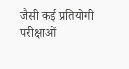जैसी कई प्रतियोगी परीक्षाओं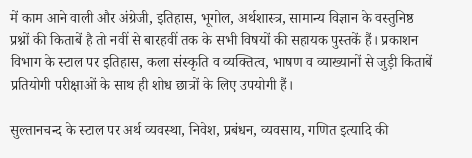में काम आने वाली और अंग्रेजी, इतिहास, भूगोल, अर्थशास्त्र, सामान्य विज्ञान के वस्तुनिष्ठ प्रश्नों की किताबें है तो नवीं से बारहवीं तक के सभी विषयों की सहायक पुस्तकें हैं। प्रकाशन विभाग के स्टाल पर इतिहास, कला संस्कृति व व्यक्तित्व, भाषण व व्याख्यानों से जुड़ी किताबें प्रतियोगी परीक्षाओं के साथ ही शोध छात्रों के लिए उपयोगी हैं।

सुल्तानचन्द के स्टाल पर अर्थ व्यवस्था, निवेश, प्रबंधन, व्यवसाय, गणित इत्यादि की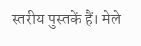स्तरीय पुस्तकें हैं। मेले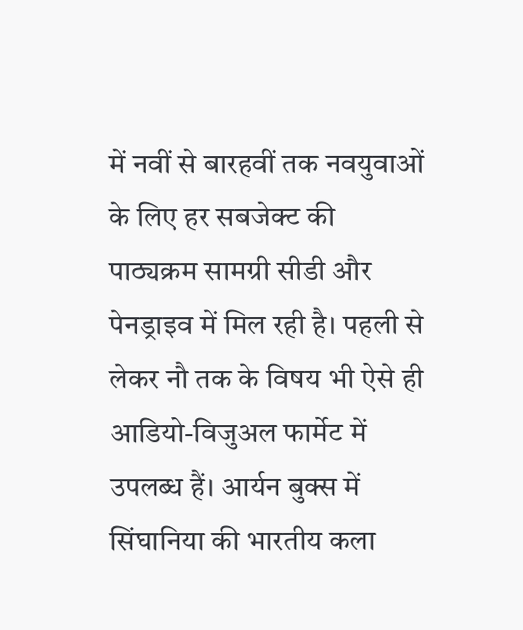में नवीं से बारहवीं तक नवयुवाओं के लिए हर सबजेक्ट की पाठ्यक्रम सामग्री सीडी और पेनड्राइव में मिल रही है। पहली से लेकर नौ तक के विषय भी ऐसे ही आडियो-विजुअल फार्मेट में उपलब्ध हैं। आर्यन बुक्स में सिंघानिया की भारतीय कला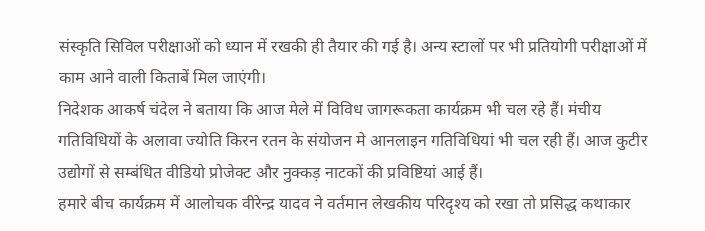संस्कृति सिविल परीक्षाओं को ध्यान में रखकी ही तैयार की गई है। अन्य स्टालों पर भी प्रतियोगी परीक्षाओं में काम आने वाली किताबें मिल जाएंगी।
निदेशक आकर्ष चंदेल ने बताया कि आज मेले में विविध जागरूकता कार्यक्रम भी चल रहे हैं। मंचीय गतिविधियों के अलावा ज्योति किरन रतन के संयोजन मे आनलाइन गतिविधियां भी चल रही हैं। आज कुटीर उद्योगों से सम्बंधित वीडियो प्रोजेक्ट और नुक्कड़ नाटकों की प्रविष्टियां आई हैं।
हमारे बीच कार्यक्रम में आलोचक वीरेन्द्र यादव ने वर्तमान लेखकीय परिदृश्य को रखा तो प्रसिद्ध कथाकार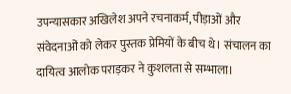उपन्यासकार अखिलेश अपने रचनाकर्म, पीड़ाओं और संवेदनाओं को लेकर पुस्तक प्रेमियों के बीच थे। संचालन का दायित्व आलोक पराड़कर ने कुशलता से सम्भाला।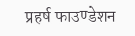प्रहर्ष फाउण्डेशन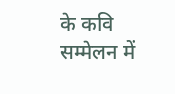के कवि सम्मेलन में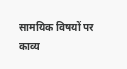सामयिक विषयों पर काव्य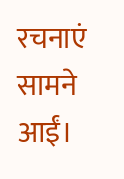रचनाएं सामने आईं।